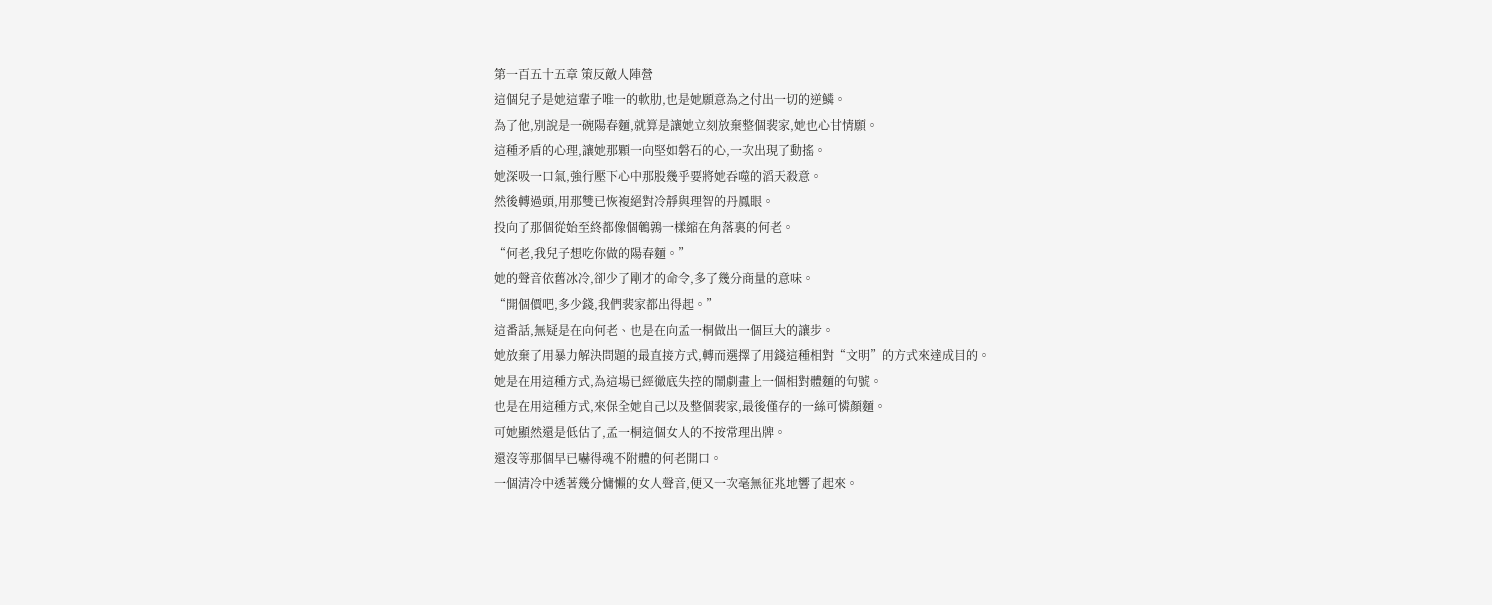第一百五十五章 策反敵人陣營
這個兒子是她這輩子唯一的軟肋,也是她願意為之付出一切的逆鱗。
為了他,別說是一碗陽春麵,就算是讓她立刻放棄整個裴家,她也心甘情願。
這種矛盾的心理,讓她那顆一向堅如磐石的心,一次出現了動搖。
她深吸一口氣,強行壓下心中那股幾乎要將她吞噬的滔天殺意。
然後轉過頭,用那雙已恢複絕對冷靜與理智的丹鳳眼。
投向了那個從始至終都像個鵪鶉一樣縮在角落裏的何老。
“何老,我兒子想吃你做的陽春麵。”
她的聲音依舊冰冷,卻少了剛才的命令,多了幾分商量的意味。
“開個價吧,多少錢,我們裴家都出得起。”
這番話,無疑是在向何老、也是在向孟一桐做出一個巨大的讓步。
她放棄了用暴力解決問題的最直接方式,轉而選擇了用錢這種相對“文明”的方式來達成目的。
她是在用這種方式,為這場已經徹底失控的鬧劇畫上一個相對體麵的句號。
也是在用這種方式,來保全她自己以及整個裴家,最後僅存的一絲可憐顏麵。
可她顯然還是低估了,孟一桐這個女人的不按常理出牌。
還沒等那個早已嚇得魂不附體的何老開口。
一個清冷中透著幾分慵懶的女人聲音,便又一次毫無征兆地響了起來。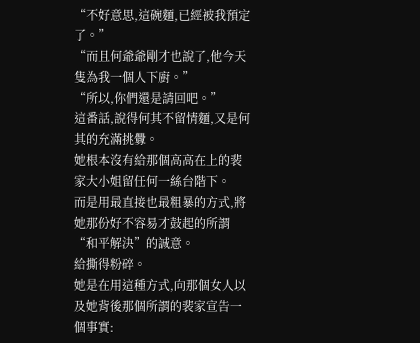“不好意思,這碗麵,已經被我預定了。”
“而且何爺爺剛才也說了,他今天隻為我一個人下廚。”
“所以,你們還是請回吧。”
這番話,說得何其不留情麵,又是何其的充滿挑釁。
她根本沒有給那個高高在上的裴家大小姐留任何一絲台階下。
而是用最直接也最粗暴的方式,將她那份好不容易才鼓起的所謂“和平解決”的誠意。
給撕得粉碎。
她是在用這種方式,向那個女人以及她背後那個所謂的裴家宣告一個事實: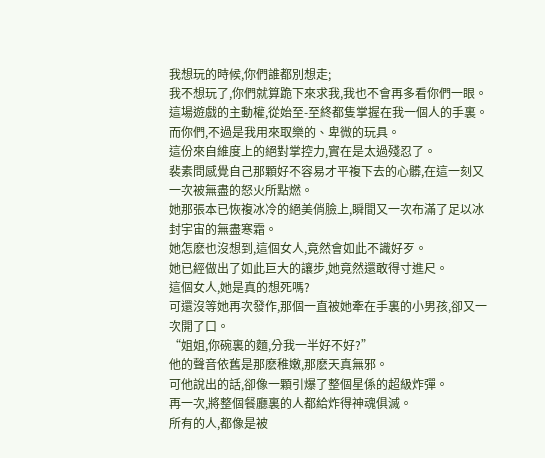我想玩的時候,你們誰都別想走;
我不想玩了,你們就算跪下來求我,我也不會再多看你們一眼。
這場遊戲的主動權,從始至-至終都隻掌握在我一個人的手裏。
而你們,不過是我用來取樂的、卑微的玩具。
這份來自維度上的絕對掌控力,實在是太過殘忍了。
裴素問感覺自己那顆好不容易才平複下去的心髒,在這一刻又一次被無盡的怒火所點燃。
她那張本已恢複冰冷的絕美俏臉上,瞬間又一次布滿了足以冰封宇宙的無盡寒霜。
她怎麽也沒想到,這個女人,竟然會如此不識好歹。
她已經做出了如此巨大的讓步,她竟然還敢得寸進尺。
這個女人,她是真的想死嗎?
可還沒等她再次發作,那個一直被她牽在手裏的小男孩,卻又一次開了口。
“姐姐,你碗裏的麵,分我一半好不好?”
他的聲音依舊是那麽稚嫩,那麽天真無邪。
可他說出的話,卻像一顆引爆了整個星係的超級炸彈。
再一次,將整個餐廳裏的人都給炸得神魂俱滅。
所有的人,都像是被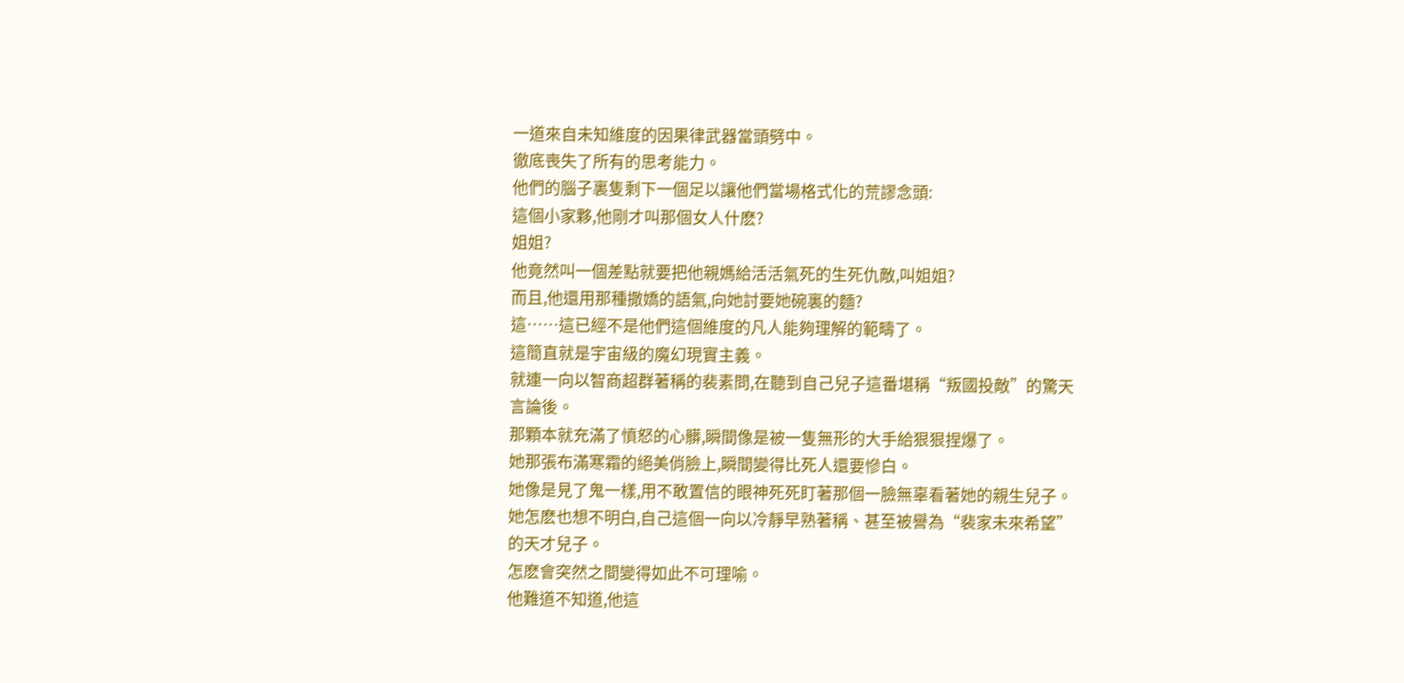一道來自未知維度的因果律武器當頭劈中。
徹底喪失了所有的思考能力。
他們的腦子裏隻剩下一個足以讓他們當場格式化的荒謬念頭:
這個小家夥,他剛才叫那個女人什麽?
姐姐?
他竟然叫一個差點就要把他親媽給活活氣死的生死仇敵,叫姐姐?
而且,他還用那種撒嬌的語氣,向她討要她碗裏的麵?
這……這已經不是他們這個維度的凡人能夠理解的範疇了。
這簡直就是宇宙級的魔幻現實主義。
就連一向以智商超群著稱的裴素問,在聽到自己兒子這番堪稱“叛國投敵”的驚天言論後。
那顆本就充滿了憤怒的心髒,瞬間像是被一隻無形的大手給狠狠捏爆了。
她那張布滿寒霜的絕美俏臉上,瞬間變得比死人還要慘白。
她像是見了鬼一樣,用不敢置信的眼神死死盯著那個一臉無辜看著她的親生兒子。
她怎麽也想不明白,自己這個一向以冷靜早熟著稱、甚至被譽為“裴家未來希望”的天才兒子。
怎麽會突然之間變得如此不可理喻。
他難道不知道,他這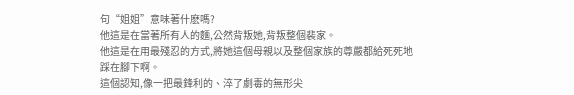句“姐姐”意味著什麽嗎?
他這是在當著所有人的麵,公然背叛她,背叛整個裴家。
他這是在用最殘忍的方式,將她這個母親以及整個家族的尊嚴都給死死地踩在腳下啊。
這個認知,像一把最鋒利的、淬了劇毒的無形尖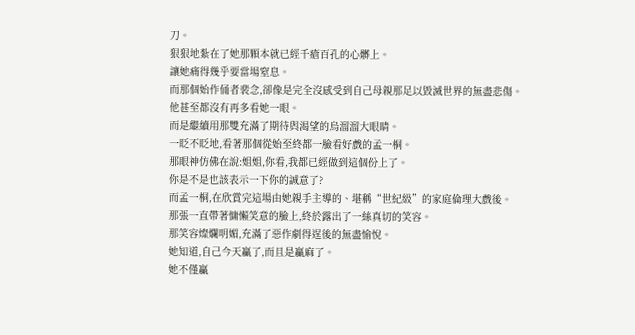刀。
狠狠地紮在了她那顆本就已經千瘡百孔的心髒上。
讓她痛得幾乎要當場窒息。
而那個始作俑者裴念,卻像是完全沒感受到自己母親那足以毀滅世界的無盡悲傷。
他甚至都沒有再多看她一眼。
而是繼續用那雙充滿了期待與渴望的烏溜溜大眼睛。
一眨不眨地,看著那個從始至終都一臉看好戲的孟一桐。
那眼神仿佛在說:姐姐,你看,我都已經做到這個份上了。
你是不是也該表示一下你的誠意了?
而孟一桐,在欣賞完這場由她親手主導的、堪稱“世紀級”的家庭倫理大戲後。
那張一直帶著慵懶笑意的臉上,終於露出了一絲真切的笑容。
那笑容燦爛明媚,充滿了惡作劇得逞後的無盡愉悅。
她知道,自己今天贏了,而且是贏麻了。
她不僅贏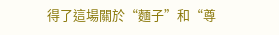得了這場關於“麵子”和“尊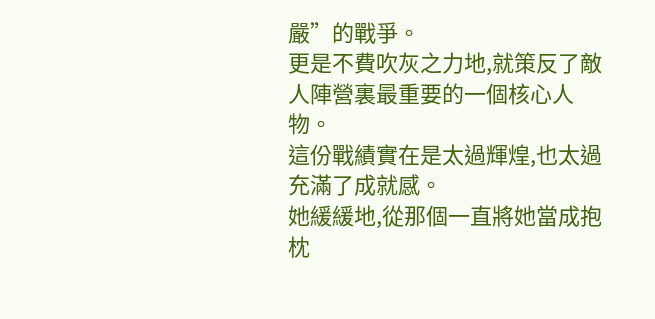嚴”的戰爭。
更是不費吹灰之力地,就策反了敵人陣營裏最重要的一個核心人物。
這份戰績實在是太過輝煌,也太過充滿了成就感。
她緩緩地,從那個一直將她當成抱枕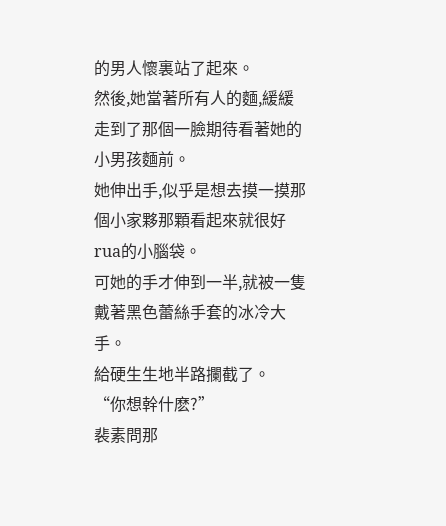的男人懷裏站了起來。
然後,她當著所有人的麵,緩緩走到了那個一臉期待看著她的小男孩麵前。
她伸出手,似乎是想去摸一摸那個小家夥那顆看起來就很好rua的小腦袋。
可她的手才伸到一半,就被一隻戴著黑色蕾絲手套的冰冷大手。
給硬生生地半路攔截了。
“你想幹什麽?”
裴素問那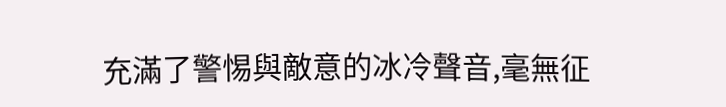充滿了警惕與敵意的冰冷聲音,毫無征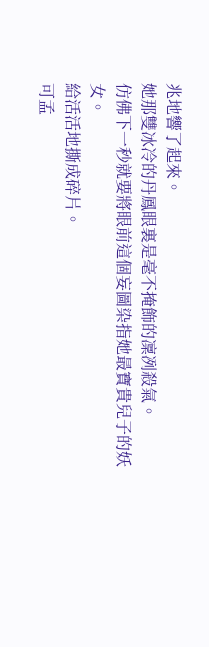兆地響了起來。
她那雙冰冷的丹鳳眼裏是毫不掩飾的凜冽殺氣。
仿佛下一秒就要將眼前這個妄圖染指她最寶貴兒子的妖女。
給活活地撕成碎片。
可孟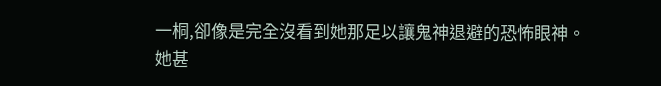一桐,卻像是完全沒看到她那足以讓鬼神退避的恐怖眼神。
她甚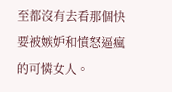至都沒有去看那個快要被嫉妒和憤怒逼瘋的可憐女人。